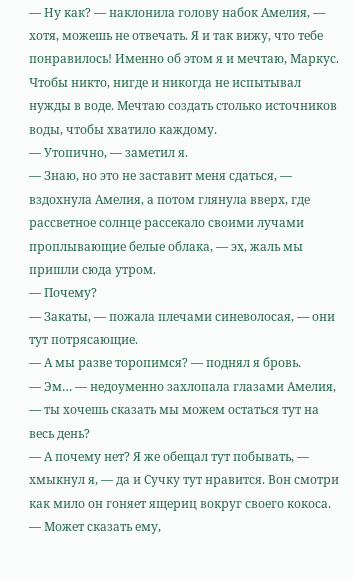— Ну как? — наклонила голову набок Амелия, — хотя, можешь не отвечать. Я и так вижу, что тебе понравилось! Именно об этом я и мечтаю, Маркус. Чтобы никто, нигде и никогда не испытывал нужды в воде. Мечтаю создать столько источников воды, чтобы хватило каждому.
— Утопично, — заметил я.
— Знаю, но это не заставит меня сдаться, — вздохнула Амелия, а потом глянула вверх, где рассветное солнце рассекало своими лучами проплывающие белые облака, — эх, жаль мы пришли сюда утром.
— Почему?
— Закаты, — пожала плечами синеволосая, — они тут потрясающие.
— А мы разве торопимся? — поднял я бровь.
— Эм… — недоуменно захлопала глазами Амелия, — ты хочешь сказать мы можем остаться тут на весь день?
— А почему нет? Я же обещал тут побывать, — хмыкнул я, — да и Сучку тут нравится. Вон смотри как мило он гоняет ящериц вокруг своего кокоса.
— Может сказать ему,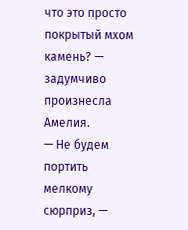что это просто покрытый мхом камень? — задумчиво произнесла Амелия.
— Не будем портить мелкому сюрприз, —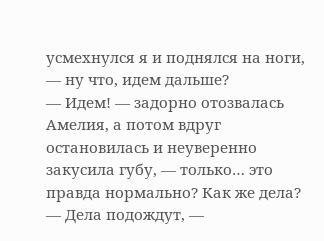усмехнулся я и поднялся на ноги, — ну что, идем дальше?
— Идем! — задорно отозвалась Амелия, а потом вдруг остановилась и неуверенно закусила губу, — только… это правда нормально? Как же дела?
— Дела подождут, —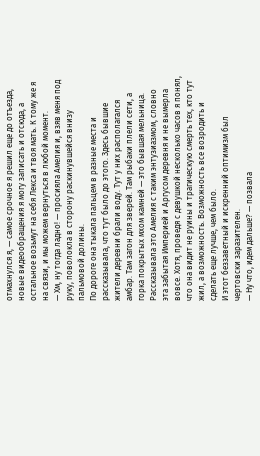отмахнулся я, — самое срочное я решил еще до отъезда, новые видеообращения я могу записать и отсюда, а остальное возьмут на себя Лекса и твоя мать. К тому же я на связи, и мы можем вернуться в любой момент.
— Хм, ну тогда ладно! — просияла Амелия и, взяв меня под руку, поволокла в сторону раскинувшейся внизу пальмовой долины.
По дороге она тыкала пальцем в разные места и рассказывала, что тут было до этого. Здесь бывшие жители деревни брали воду. Тут у них располагался амбар. Там загон для зверей. Там рыбаки плели сети, а горка покрытых мхом камней — это бывшая мельница.
Рассказывала это Амелия с таким энтузиазмом, словно эта забытая Империей и Аргусом деревня и не вымерла вовсе. Хотя, проведя с девушкой несколько часов я понял, что она видит не руины и трагическую смерть тех, кто тут жил, а возможность. Возможность все возродить и сделать еще лучше, чем было.
И этот беззаветный и искренний оптимизм был чертовски заразителен.
— Ну что, идем дальше? — позвала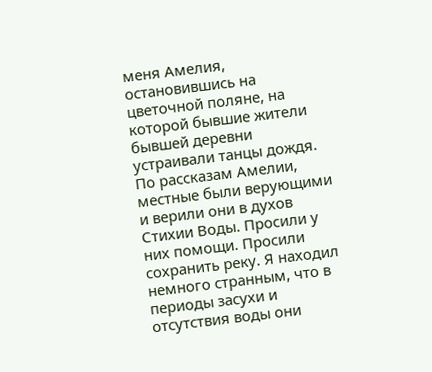меня Амелия, остановившись на цветочной поляне, на которой бывшие жители бывшей деревни устраивали танцы дождя.
По рассказам Амелии, местные были верующими и верили они в духов Стихии Воды. Просили у них помощи. Просили сохранить реку. Я находил немного странным, что в периоды засухи и отсутствия воды они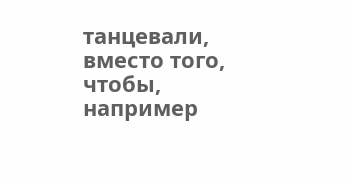танцевали, вместо того, чтобы, например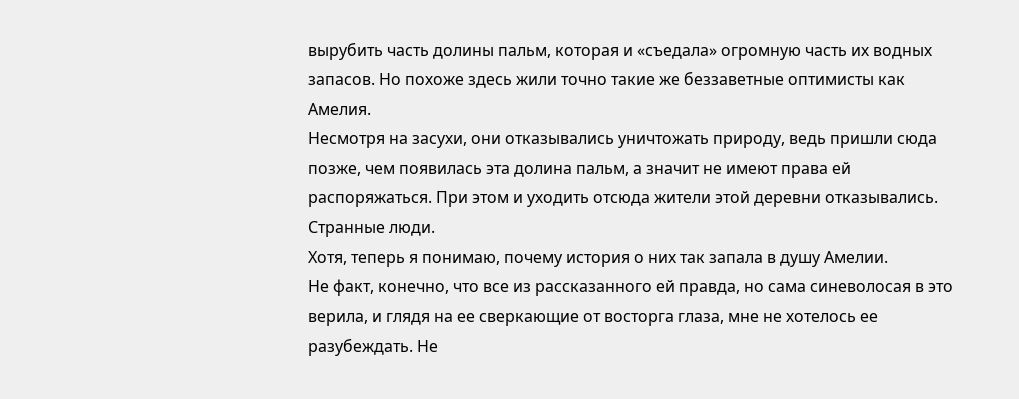вырубить часть долины пальм, которая и «съедала» огромную часть их водных запасов. Но похоже здесь жили точно такие же беззаветные оптимисты как Амелия.
Несмотря на засухи, они отказывались уничтожать природу, ведь пришли сюда позже, чем появилась эта долина пальм, а значит не имеют права ей распоряжаться. При этом и уходить отсюда жители этой деревни отказывались. Странные люди.
Хотя, теперь я понимаю, почему история о них так запала в душу Амелии.
Не факт, конечно, что все из рассказанного ей правда, но сама синеволосая в это верила, и глядя на ее сверкающие от восторга глаза, мне не хотелось ее разубеждать. Не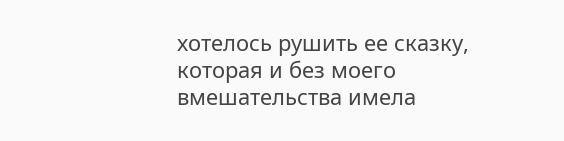хотелось рушить ее сказку, которая и без моего вмешательства имела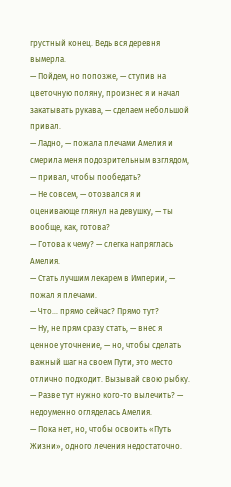грустный конец. Ведь вся деревня вымерла.
— Пойдем, но попозже, — ступив на цветочную поляну, произнес я и начал закатывать рукава, — сделаем небольшой привал.
— Ладно, — пожала плечами Амелия и смерила меня подозрительным взглядом, — привал, чтобы пообедать?
— Не совсем, — отозвался я и оценивающе глянул на девушку, — ты вообще, как, готова?
— Готова к чему? — слегка напряглась Амелия.
— Стать лучшим лекарем в Империи, — пожал я плечами.
— Что… прямо сейчас? Прямо тут?
— Ну, не прям сразу стать, — внес я ценное уточнение, — но, чтобы сделать важный шаг на своем Пути, это место отлично подходит. Вызывай свою рыбку.
— Разве тут нужно кого-то вылечить? — недоуменно огляделась Амелия.
— Пока нет, но, чтобы освоить «Путь Жизни», одного лечения недостаточно.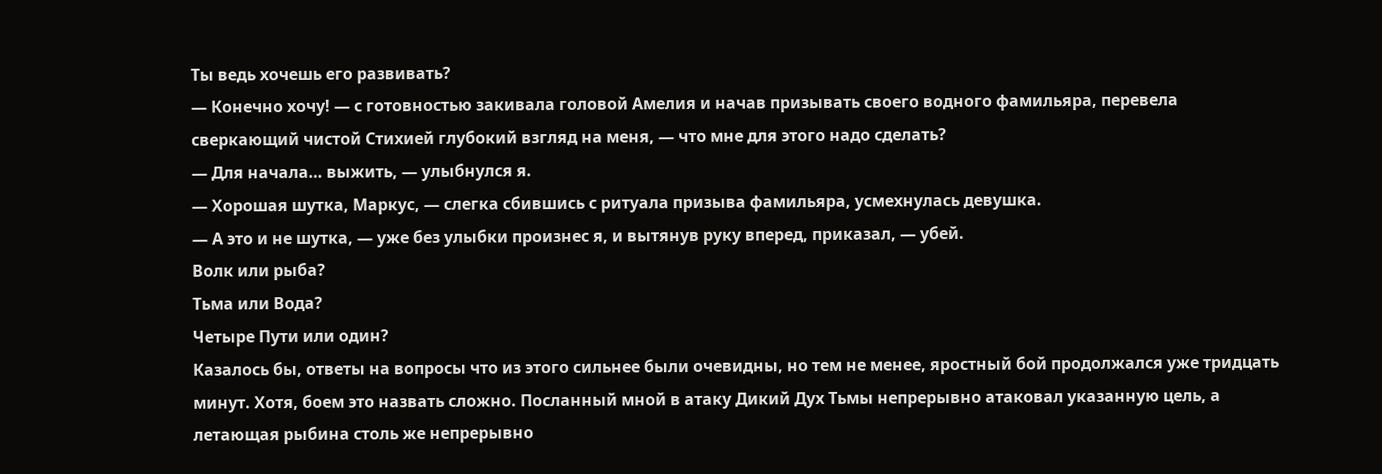Ты ведь хочешь его развивать?
— Конечно хочу! — с готовностью закивала головой Амелия и начав призывать своего водного фамильяра, перевела сверкающий чистой Стихией глубокий взгляд на меня, — что мне для этого надо сделать?
— Для начала… выжить, — улыбнулся я.
— Хорошая шутка, Маркус, — слегка сбившись с ритуала призыва фамильяра, усмехнулась девушка.
— А это и не шутка, — уже без улыбки произнес я, и вытянув руку вперед, приказал, — убей.
Волк или рыба?
Тьма или Вода?
Четыре Пути или один?
Казалось бы, ответы на вопросы что из этого сильнее были очевидны, но тем не менее, яростный бой продолжался уже тридцать минут. Хотя, боем это назвать сложно. Посланный мной в атаку Дикий Дух Тьмы непрерывно атаковал указанную цель, а летающая рыбина столь же непрерывно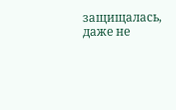защищалась, даже не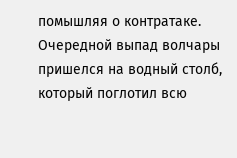помышляя о контратаке.
Очередной выпад волчары пришелся на водный столб, который поглотил всю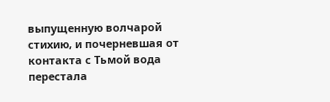выпущенную волчарой стихию, и почерневшая от контакта с Тьмой вода перестала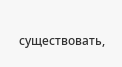существовать,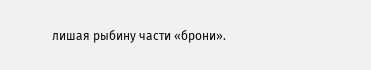лишая рыбину части «брони».